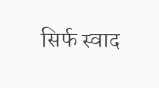सिर्फ स्वाद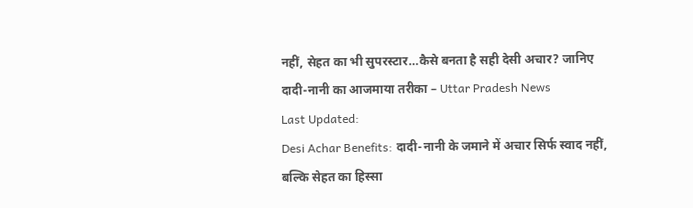नहीं, सेहत का भी सुपरस्टार…कैसे बनता है सही देसी अचार? जानिए दादी-नानी का आजमाया तरीका – Uttar Pradesh News
Last Updated:
Desi Achar Benefits: दादी-नानी के जमाने में अचार सिर्फ स्वाद नहीं, बल्कि सेहत का हिस्सा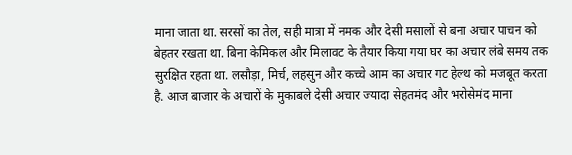माना जाता था. सरसों का तेल, सही मात्रा में नमक और देसी मसालों से बना अचार पाचन को बेहतर रखता था. बिना केमिकल और मिलावट के तैयार किया गया घर का अचार लंबे समय तक सुरक्षित रहता था. लसौड़ा, मिर्च, लहसुन और कच्चे आम का अचार गट हेल्थ को मजबूत करता है. आज बाजार के अचारों के मुकाबले देसी अचार ज्यादा सेहतमंद और भरोसेमंद माना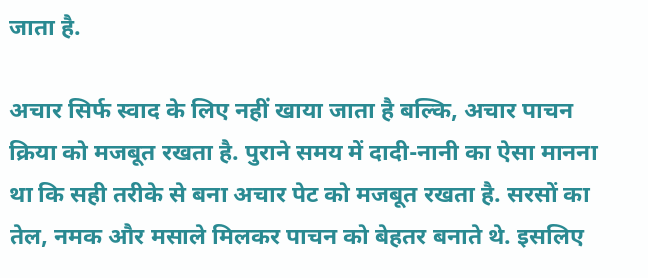जाता है.

अचार सिर्फ स्वाद के लिए नहीं खाया जाता है बल्कि, अचार पाचन क्रिया को मजबूत रखता है. पुराने समय में दादी-नानी का ऐसा मानना था कि सही तरीके से बना अचार पेट को मजबूत रखता है. सरसों का तेल, नमक और मसाले मिलकर पाचन को बेहतर बनाते थे. इसलिए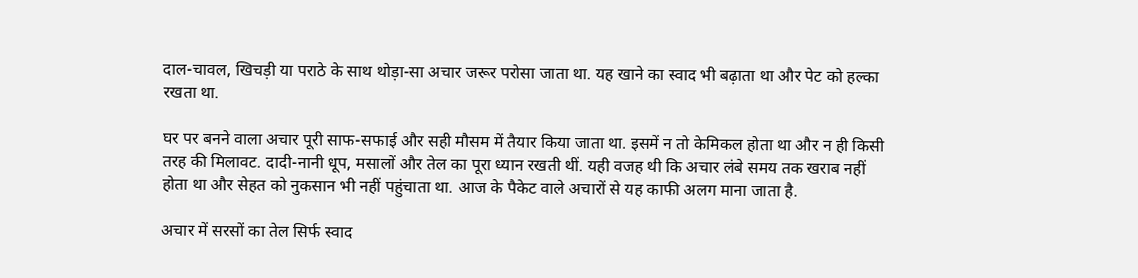दाल-चावल, खिचड़ी या पराठे के साथ थोड़ा-सा अचार जरूर परोसा जाता था. यह खाने का स्वाद भी बढ़ाता था और पेट को हल्का रखता था.

घर पर बनने वाला अचार पूरी साफ-सफाई और सही मौसम में तैयार किया जाता था. इसमें न तो केमिकल होता था और न ही किसी तरह की मिलावट. दादी-नानी धूप, मसालों और तेल का पूरा ध्यान रखती थीं. यही वजह थी कि अचार लंबे समय तक खराब नहीं होता था और सेहत को नुकसान भी नहीं पहुंचाता था. आज के पैकेट वाले अचारों से यह काफी अलग माना जाता है.

अचार में सरसों का तेल सिर्फ स्वाद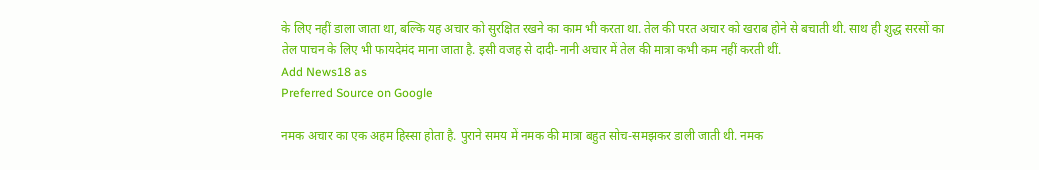के लिए नहीं डाला जाता था, बल्कि यह अचार को सुरक्षित रखने का काम भी करता था. तेल की परत अचार को खराब होने से बचाती थी. साथ ही शुद्ध सरसों का तेल पाचन के लिए भी फायदेमंद माना जाता है. इसी वजह से दादी-नानी अचार में तेल की मात्रा कभी कम नहीं करती थीं.
Add News18 as
Preferred Source on Google

नमक अचार का एक अहम हिस्सा होता है. पुराने समय में नमक की मात्रा बहुत सोच-समझकर डाली जाती थी. नमक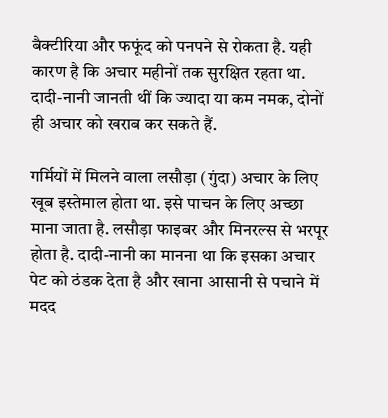बैक्टीरिया और फफूंद को पनपने से रोकता है. यही कारण है कि अचार महीनों तक सुरक्षित रहता था. दादी-नानी जानती थीं कि ज्यादा या कम नमक, दोनों ही अचार को खराब कर सकते हैं.

गर्मियों में मिलने वाला लसौड़ा (गुंदा) अचार के लिए खूब इस्तेमाल होता था. इसे पाचन के लिए अच्छा माना जाता है. लसौड़ा फाइबर और मिनरल्स से भरपूर होता है. दादी-नानी का मानना था कि इसका अचार पेट को ठंडक देता है और खाना आसानी से पचाने में मदद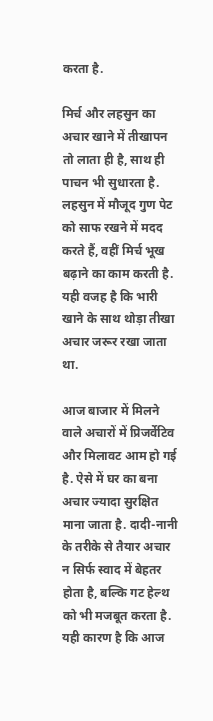करता है.

मिर्च और लहसुन का अचार खाने में तीखापन तो लाता ही है, साथ ही पाचन भी सुधारता है. लहसुन में मौजूद गुण पेट को साफ रखने में मदद करते हैं, वहीं मिर्च भूख बढ़ाने का काम करती है. यही वजह है कि भारी खाने के साथ थोड़ा तीखा अचार जरूर रखा जाता था.

आज बाजार में मिलने वाले अचारों में प्रिजर्वेटिव और मिलावट आम हो गई है. ऐसे में घर का बना अचार ज्यादा सुरक्षित माना जाता है. दादी-नानी के तरीके से तैयार अचार न सिर्फ स्वाद में बेहतर होता है, बल्कि गट हेल्थ को भी मजबूत करता है. यही कारण है कि आज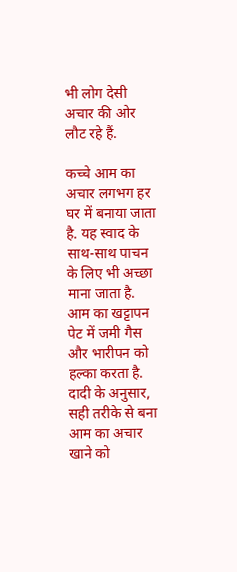भी लोग देसी अचार की ओर लौट रहे हैं.

कच्चे आम का अचार लगभग हर घर में बनाया जाता है. यह स्वाद के साथ-साथ पाचन के लिए भी अच्छा माना जाता है. आम का खट्टापन पेट में जमी गैस और भारीपन को हल्का करता है. दादी के अनुसार, सही तरीके से बना आम का अचार खाने को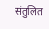संतुलित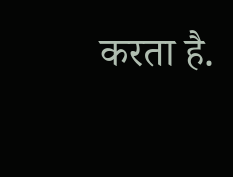करता है.